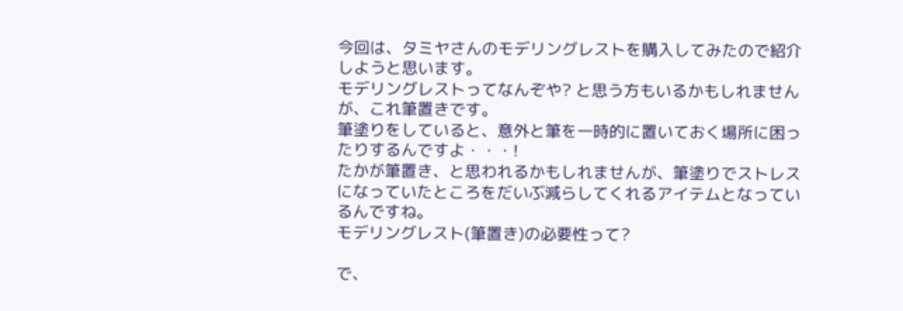今回は、タミヤさんのモデリングレストを購入してみたので紹介しようと思います。
モデリングレストってなんぞや? と思う方もいるかもしれませんが、これ筆置きです。
筆塗りをしていると、意外と筆を一時的に置いておく場所に困ったりするんですよ・・・!
たかが筆置き、と思われるかもしれませんが、筆塗りでストレスになっていたところをだいぶ減らしてくれるアイテムとなっているんですね。
モデリングレスト(筆置き)の必要性って?

で、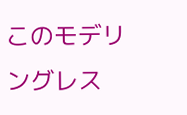このモデリングレス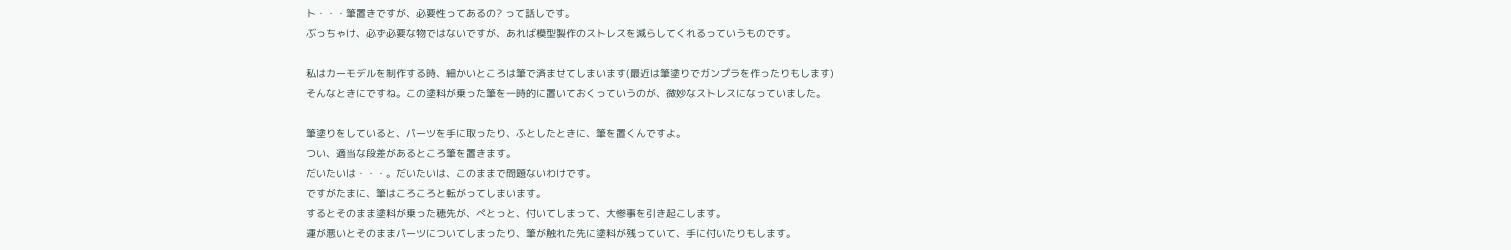ト・・・筆置きですが、必要性ってあるの? って話しです。
ぶっちゃけ、必ず必要な物ではないですが、あれば模型製作のストレスを減らしてくれるっていうものです。

私はカーモデルを制作する時、細かいところは筆で済ませてしまいます(最近は筆塗りでガンプラを作ったりもします)
そんなときにですね。この塗料が乗った筆を一時的に置いておくっていうのが、微妙なストレスになっていました。

筆塗りをしていると、パーツを手に取ったり、ふとしたときに、筆を置くんですよ。
つい、適当な段差があるところ筆を置きます。
だいたいは・・・。だいたいは、このままで問題ないわけです。
ですがたまに、筆はころころと転がってしまいます。
するとそのまま塗料が乗った穂先が、ぺとっと、付いてしまって、大惨事を引き起こします。
運が悪いとそのままパーツについてしまったり、筆が触れた先に塗料が残っていて、手に付いたりもします。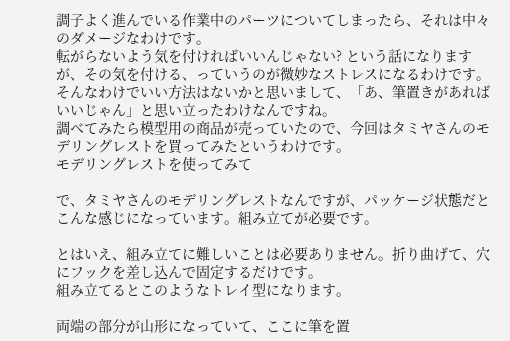調子よく進んでいる作業中のパーツについてしまったら、それは中々のダメージなわけです。
転がらないよう気を付ければいいんじゃない? という話になりますが、その気を付ける、っていうのが微妙なストレスになるわけです。
そんなわけでいい方法はないかと思いまして、「あ、筆置きがあればいいじゃん」と思い立ったわけなんですね。
調べてみたら模型用の商品が売っていたので、今回はタミヤさんのモデリングレストを買ってみたというわけです。
モデリングレストを使ってみて

で、タミヤさんのモデリングレストなんですが、パッケージ状態だとこんな感じになっています。組み立てが必要です。

とはいえ、組み立てに難しいことは必要ありません。折り曲げて、穴にフックを差し込んで固定するだけです。
組み立てるとこのようなトレイ型になります。

両端の部分が山形になっていて、ここに筆を置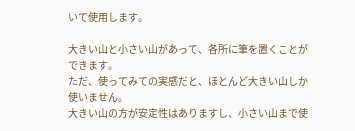いて使用します。

大きい山と小さい山があって、各所に筆を置くことができます。
ただ、使ってみての実感だと、ほとんど大きい山しか使いません。
大きい山の方が安定性はありますし、小さい山まで使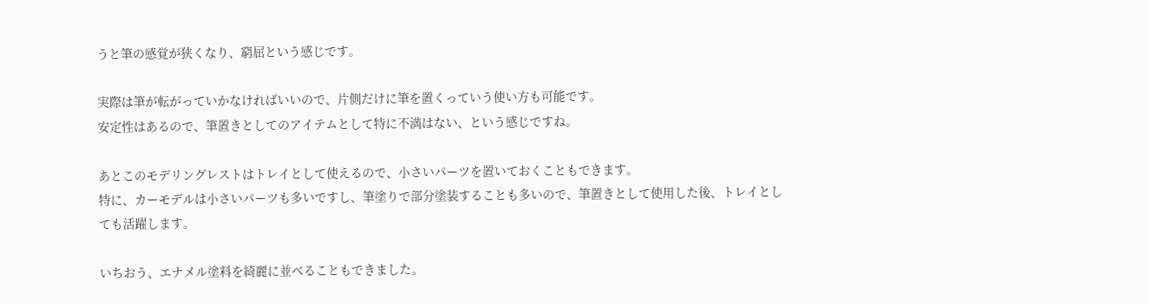うと筆の感覚が狭くなり、窮屈という感じです。

実際は筆が転がっていかなければいいので、片側だけに筆を置くっていう使い方も可能です。
安定性はあるので、筆置きとしてのアイテムとして特に不満はない、という感じですね。

あとこのモデリングレストはトレイとして使えるので、小さいパーツを置いておくこともできます。
特に、カーモデルは小さいパーツも多いですし、筆塗りで部分塗装することも多いので、筆置きとして使用した後、トレイとしても活躍します。

いちおう、エナメル塗料を綺麗に並べることもできました。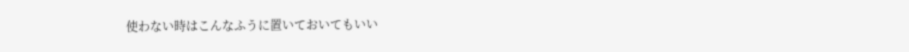使わない時はこんなふうに置いておいてもいい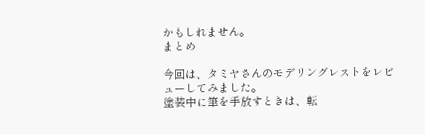かもしれません。
まとめ

今回は、タミヤさんのモデリングレストをレビューしてみました。
塗装中に筆を手放すときは、転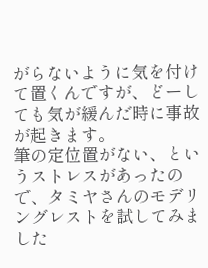がらないように気を付けて置くんですが、どーしても気が緩んだ時に事故が起きます。
筆の定位置がない、というストレスがあったので、タミヤさんのモデリングレストを試してみました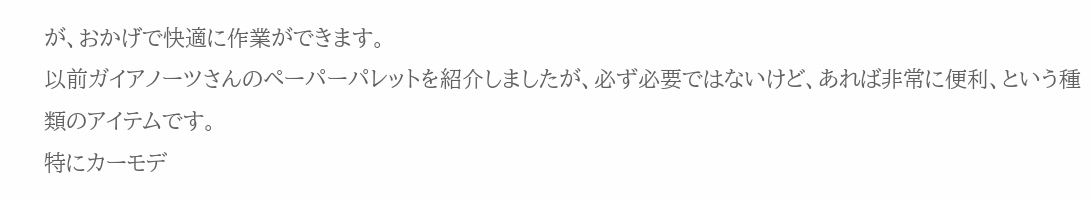が、おかげで快適に作業ができます。
以前ガイアノーツさんのペーパーパレットを紹介しましたが、必ず必要ではないけど、あれば非常に便利、という種類のアイテムです。
特にカーモデ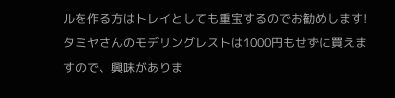ルを作る方はトレイとしても重宝するのでお勧めします!
タミヤさんのモデリングレストは1000円もせずに買えますので、興味がありま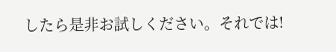したら是非お試しください。それでは!